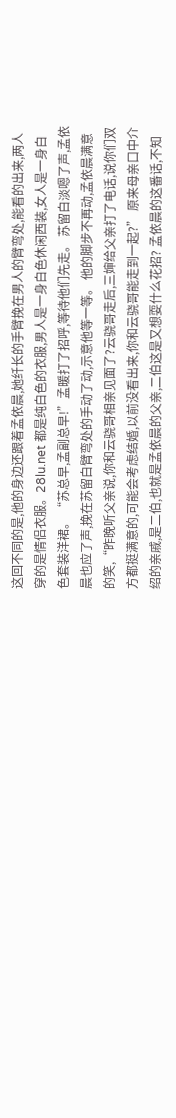这回不同的是,他的身边还跟着孟依晨,她纤长的手臂挽在男人的臂弯处,能看的出来,两人穿的是情侣衣服。28lu.net 都是纯白色的衣服,男人是一身白色休闲西装,女人是一身白色套装洋裙。 “苏总早,孟副总早!”孟暖打了招呼,等待他们先走。 苏留白淡嗯了声,孟依晨也应了声,挽在苏留白臂弯处的手动了动,示意他等一等。 他的脚步不再动,孟依晨满意的笑,“昨晚听父亲说,你和云骁哥相亲见面了?云骁哥走后,三婶给父亲打了电话,说你们双方都挺满意的,可能会考虑结婚,以前没看出来,你和云骁哥能走到一起?” 原来母亲口中介绍的亲戚,是二伯,也就是孟依晨的父亲,二伯这是又想耍什么花招? 孟依晨的这番话,不知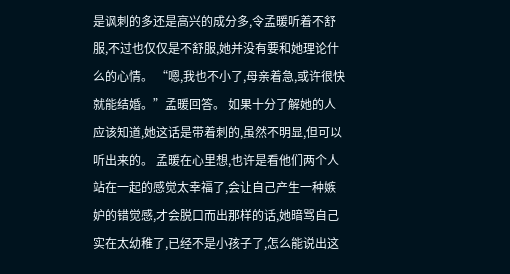是讽刺的多还是高兴的成分多,令孟暖听着不舒服,不过也仅仅是不舒服,她并没有要和她理论什么的心情。 “嗯,我也不小了,母亲着急,或许很快就能结婚。”孟暖回答。 如果十分了解她的人应该知道,她这话是带着刺的,虽然不明显,但可以听出来的。 孟暖在心里想,也许是看他们两个人站在一起的感觉太幸福了,会让自己产生一种嫉妒的错觉感,才会脱口而出那样的话,她暗骂自己实在太幼稚了,已经不是小孩子了,怎么能说出这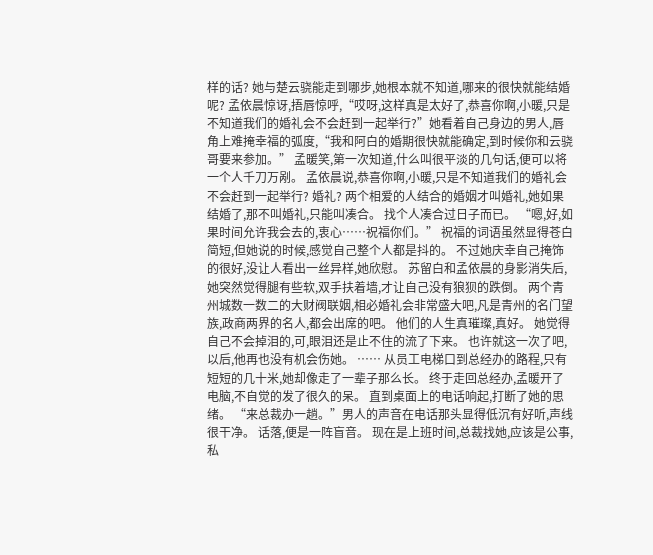样的话? 她与楚云骁能走到哪步,她根本就不知道,哪来的很快就能结婚呢? 孟依晨惊讶,捂唇惊呼,“哎呀,这样真是太好了,恭喜你啊,小暖,只是不知道我们的婚礼会不会赶到一起举行?”她看着自己身边的男人,唇角上难掩幸福的弧度,“我和阿白的婚期很快就能确定,到时候你和云骁哥要来参加。” 孟暖笑,第一次知道,什么叫很平淡的几句话,便可以将一个人千刀万剐。 孟依晨说,恭喜你啊,小暖,只是不知道我们的婚礼会不会赶到一起举行? 婚礼? 两个相爱的人结合的婚姻才叫婚礼,她如果结婚了,那不叫婚礼,只能叫凑合。 找个人凑合过日子而已。 “嗯,好,如果时间允许我会去的,衷心……祝福你们。” 祝福的词语虽然显得苍白简短,但她说的时候,感觉自己整个人都是抖的。 不过她庆幸自己掩饰的很好,没让人看出一丝异样,她欣慰。 苏留白和孟依晨的身影消失后,她突然觉得腿有些软,双手扶着墙,才让自己没有狼狈的跌倒。 两个青州城数一数二的大财阀联姻,相必婚礼会非常盛大吧,凡是青州的名门望族,政商两界的名人,都会出席的吧。 他们的人生真璀璨,真好。 她觉得自己不会掉泪的,可,眼泪还是止不住的流了下来。 也许就这一次了吧,以后,他再也没有机会伤她。 …… 从员工电梯口到总经办的路程,只有短短的几十米,她却像走了一辈子那么长。 终于走回总经办,孟暖开了电脑,不自觉的发了很久的呆。 直到桌面上的电话响起,打断了她的思绪。 “来总裁办一趟。”男人的声音在电话那头显得低沉有好听,声线很干净。 话落,便是一阵盲音。 现在是上班时间,总裁找她,应该是公事,私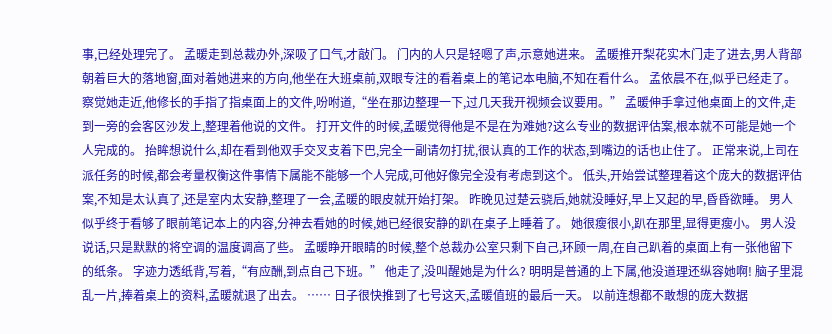事,已经处理完了。 孟暖走到总裁办外,深吸了口气,才敲门。 门内的人只是轻嗯了声,示意她进来。 孟暖推开梨花实木门走了进去,男人背部朝着巨大的落地窗,面对着她进来的方向,他坐在大班桌前,双眼专注的看着桌上的笔记本电脑,不知在看什么。 孟依晨不在,似乎已经走了。 察觉她走近,他修长的手指了指桌面上的文件,吩咐道,“坐在那边整理一下,过几天我开视频会议要用。” 孟暖伸手拿过他桌面上的文件,走到一旁的会客区沙发上,整理着他说的文件。 打开文件的时候,孟暖觉得他是不是在为难她?这么专业的数据评估案,根本就不可能是她一个人完成的。 抬眸想说什么,却在看到他双手交叉支着下巴,完全一副请勿打扰,很认真的工作的状态,到嘴边的话也止住了。 正常来说,上司在派任务的时候,都会考量权衡这件事情下属能不能够一个人完成,可他好像完全没有考虑到这个。 低头,开始尝试整理着这个庞大的数据评估案,不知是太认真了,还是室内太安静,整理了一会,孟暖的眼皮就开始打架。 昨晚见过楚云骁后,她就没睡好,早上又起的早,昏昏欲睡。 男人似乎终于看够了眼前笔记本上的内容,分神去看她的时候,她已经很安静的趴在桌子上睡着了。 她很瘦很小,趴在那里,显得更瘦小。 男人没说话,只是默默的将空调的温度调高了些。 孟暖睁开眼睛的时候,整个总裁办公室只剩下自己,环顾一周,在自己趴着的桌面上有一张他留下的纸条。 字迹力透纸背,写着,“有应酬,到点自己下班。” 他走了,没叫醒她是为什么? 明明是普通的上下属,他没道理还纵容她啊! 脑子里混乱一片,捧着桌上的资料,孟暖就退了出去。 …… 日子很快推到了七号这天,孟暖值班的最后一天。 以前连想都不敢想的庞大数据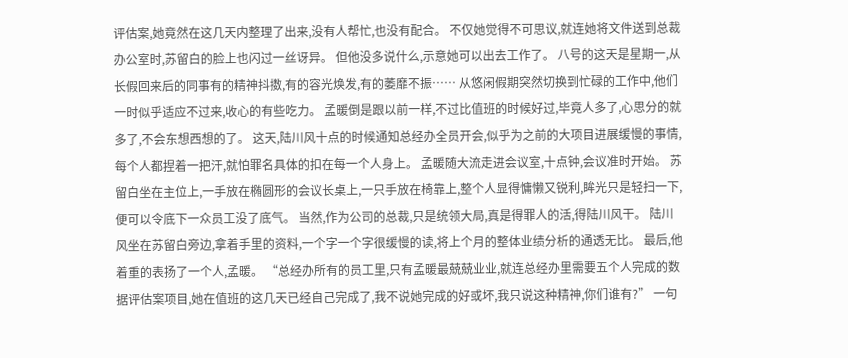评估案,她竟然在这几天内整理了出来,没有人帮忙,也没有配合。 不仅她觉得不可思议,就连她将文件送到总裁办公室时,苏留白的脸上也闪过一丝讶异。 但他没多说什么,示意她可以出去工作了。 八号的这天是星期一,从长假回来后的同事有的精神抖擞,有的容光焕发,有的萎靡不振…… 从悠闲假期突然切换到忙碌的工作中,他们一时似乎适应不过来,收心的有些吃力。 孟暖倒是跟以前一样,不过比值班的时候好过,毕竟人多了,心思分的就多了,不会东想西想的了。 这天,陆川风十点的时候通知总经办全员开会,似乎为之前的大项目进展缓慢的事情,每个人都捏着一把汗,就怕罪名具体的扣在每一个人身上。 孟暖随大流走进会议室,十点钟,会议准时开始。 苏留白坐在主位上,一手放在椭圆形的会议长桌上,一只手放在椅靠上,整个人显得慵懒又锐利,眸光只是轻扫一下,便可以令底下一众员工没了底气。 当然,作为公司的总裁,只是统领大局,真是得罪人的活,得陆川风干。 陆川风坐在苏留白旁边,拿着手里的资料,一个字一个字很缓慢的读,将上个月的整体业绩分析的通透无比。 最后,他着重的表扬了一个人,孟暖。 “总经办所有的员工里,只有孟暖最兢兢业业,就连总经办里需要五个人完成的数据评估案项目,她在值班的这几天已经自己完成了,我不说她完成的好或坏,我只说这种精神,你们谁有?” 一句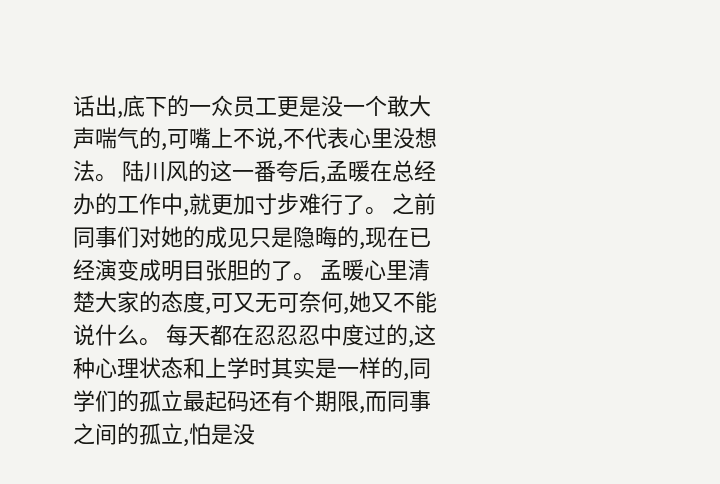话出,底下的一众员工更是没一个敢大声喘气的,可嘴上不说,不代表心里没想法。 陆川风的这一番夸后,孟暖在总经办的工作中,就更加寸步难行了。 之前同事们对她的成见只是隐晦的,现在已经演变成明目张胆的了。 孟暖心里清楚大家的态度,可又无可奈何,她又不能说什么。 每天都在忍忍忍中度过的,这种心理状态和上学时其实是一样的,同学们的孤立最起码还有个期限,而同事之间的孤立,怕是没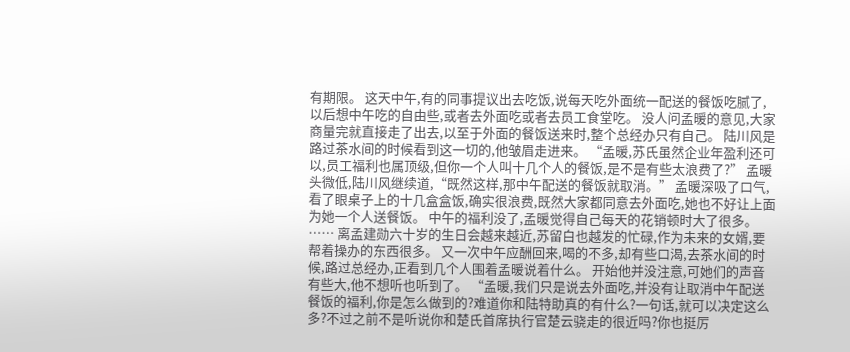有期限。 这天中午,有的同事提议出去吃饭,说每天吃外面统一配送的餐饭吃腻了,以后想中午吃的自由些,或者去外面吃或者去员工食堂吃。 没人问孟暖的意见,大家商量完就直接走了出去,以至于外面的餐饭送来时,整个总经办只有自己。 陆川风是路过茶水间的时候看到这一切的,他皱眉走进来。 “孟暖,苏氏虽然企业年盈利还可以,员工福利也属顶级,但你一个人叫十几个人的餐饭,是不是有些太浪费了?” 孟暖头微低,陆川风继续道,“既然这样,那中午配送的餐饭就取消。” 孟暖深吸了口气,看了眼桌子上的十几盒盒饭,确实很浪费,既然大家都同意去外面吃,她也不好让上面为她一个人送餐饭。 中午的福利没了,孟暖觉得自己每天的花销顿时大了很多。 …… 离孟建勋六十岁的生日会越来越近,苏留白也越发的忙碌,作为未来的女婿,要帮着操办的东西很多。 又一次中午应酬回来,喝的不多,却有些口渴,去茶水间的时候,路过总经办,正看到几个人围着孟暖说着什么。 开始他并没注意,可她们的声音有些大,他不想听也听到了。 “孟暖,我们只是说去外面吃,并没有让取消中午配送餐饭的福利,你是怎么做到的?难道你和陆特助真的有什么?一句话,就可以决定这么多?不过之前不是听说你和楚氏首席执行官楚云骁走的很近吗?你也挺厉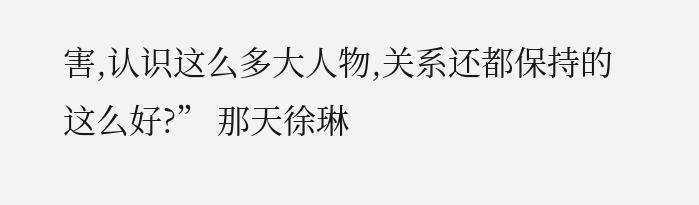害,认识这么多大人物,关系还都保持的这么好?” 那天徐琳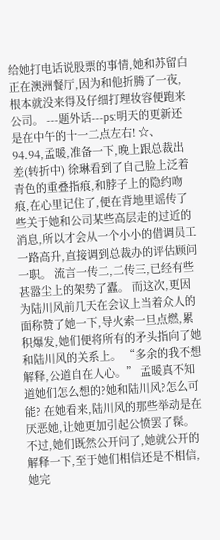给她打电话说股票的事情,她和苏留白正在澳洲餐厅,因为和他折腾了一夜,根本就没来得及仔细打理妆容便跑来公司。 ---题外话---ps:明天的更新还是在中午的十一二点左右! ☆、94.94,孟暖,准备一下,晚上跟总裁出差(转折中) 徐琳看到了自己脸上泛着青色的重叠指痕,和脖子上的隐约吻痕,在心里记住了,便在背地里谣传了些关于她和公司某些高层走的过近的消息,所以才会从一个小小的借调员工一路高升,直接调到总裁办的评估顾问一职。 流言一传二,二传三,已经有些甚嚣尘上的架势了蠹。 而这次,更因为陆川风前几天在会议上当着众人的面称赞了她一下,导火索一旦点燃,累积爆发,她们便将所有的矛头指向了她和陆川风的关系上。 “多余的我不想解释,公道自在人心。” 孟暖真不知道她们怎么想的?她和陆川风?怎么可能? 在她看来,陆川风的那些举动是在厌恶她,让她更加引起公愤罢了髹。 不过,她们既然公开问了,她就公开的解释一下,至于她们相信还是不相信,她完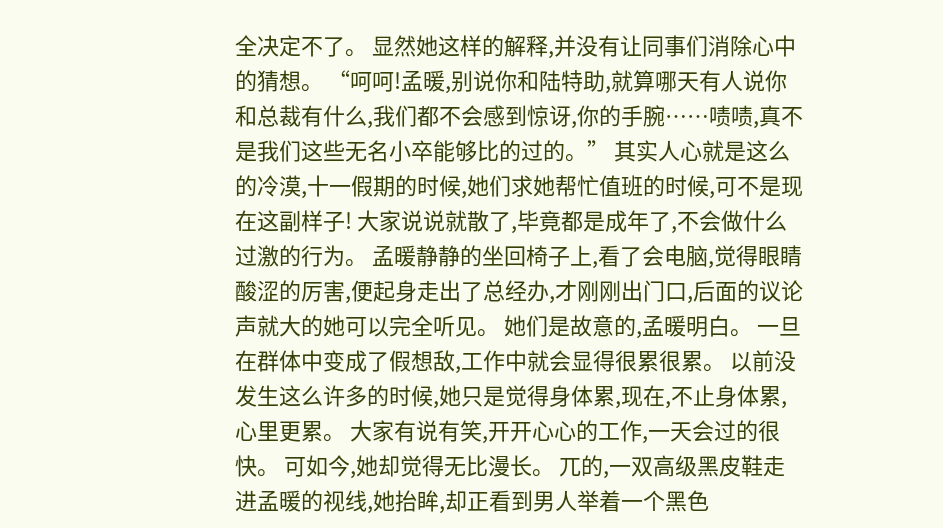全决定不了。 显然她这样的解释,并没有让同事们消除心中的猜想。 “呵呵!孟暖,别说你和陆特助,就算哪天有人说你和总裁有什么,我们都不会感到惊讶,你的手腕……啧啧,真不是我们这些无名小卒能够比的过的。” 其实人心就是这么的冷漠,十一假期的时候,她们求她帮忙值班的时候,可不是现在这副样子! 大家说说就散了,毕竟都是成年了,不会做什么过激的行为。 孟暖静静的坐回椅子上,看了会电脑,觉得眼睛酸涩的厉害,便起身走出了总经办,才刚刚出门口,后面的议论声就大的她可以完全听见。 她们是故意的,孟暖明白。 一旦在群体中变成了假想敌,工作中就会显得很累很累。 以前没发生这么许多的时候,她只是觉得身体累,现在,不止身体累,心里更累。 大家有说有笑,开开心心的工作,一天会过的很快。 可如今,她却觉得无比漫长。 兀的,一双高级黑皮鞋走进孟暖的视线,她抬眸,却正看到男人举着一个黑色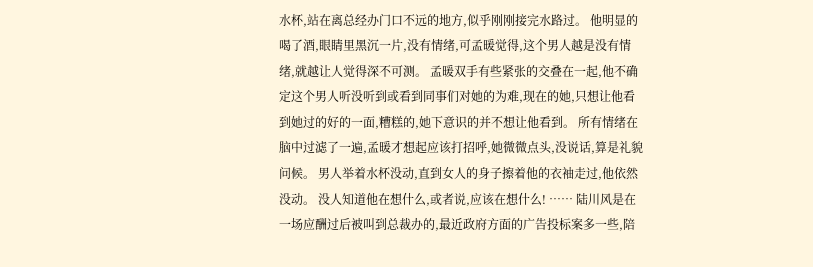水杯,站在离总经办门口不远的地方,似乎刚刚接完水路过。 他明显的喝了酒,眼睛里黑沉一片,没有情绪,可孟暖觉得,这个男人越是没有情绪,就越让人觉得深不可测。 孟暖双手有些紧张的交叠在一起,他不确定这个男人听没听到或看到同事们对她的为难,现在的她,只想让他看到她过的好的一面,糟糕的,她下意识的并不想让他看到。 所有情绪在脑中过滤了一遍,孟暖才想起应该打招呼,她微微点头,没说话,算是礼貌问候。 男人举着水杯没动,直到女人的身子擦着他的衣袖走过,他依然没动。 没人知道他在想什么,或者说,应该在想什么! …… 陆川风是在一场应酬过后被叫到总裁办的,最近政府方面的广告投标案多一些,陪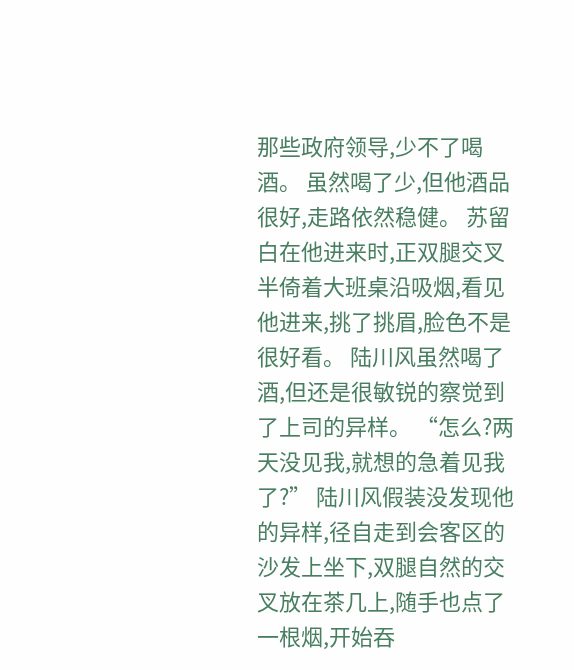那些政府领导,少不了喝酒。 虽然喝了少,但他酒品很好,走路依然稳健。 苏留白在他进来时,正双腿交叉半倚着大班桌沿吸烟,看见他进来,挑了挑眉,脸色不是很好看。 陆川风虽然喝了酒,但还是很敏锐的察觉到了上司的异样。 “怎么?两天没见我,就想的急着见我了?” 陆川风假装没发现他的异样,径自走到会客区的沙发上坐下,双腿自然的交叉放在茶几上,随手也点了一根烟,开始吞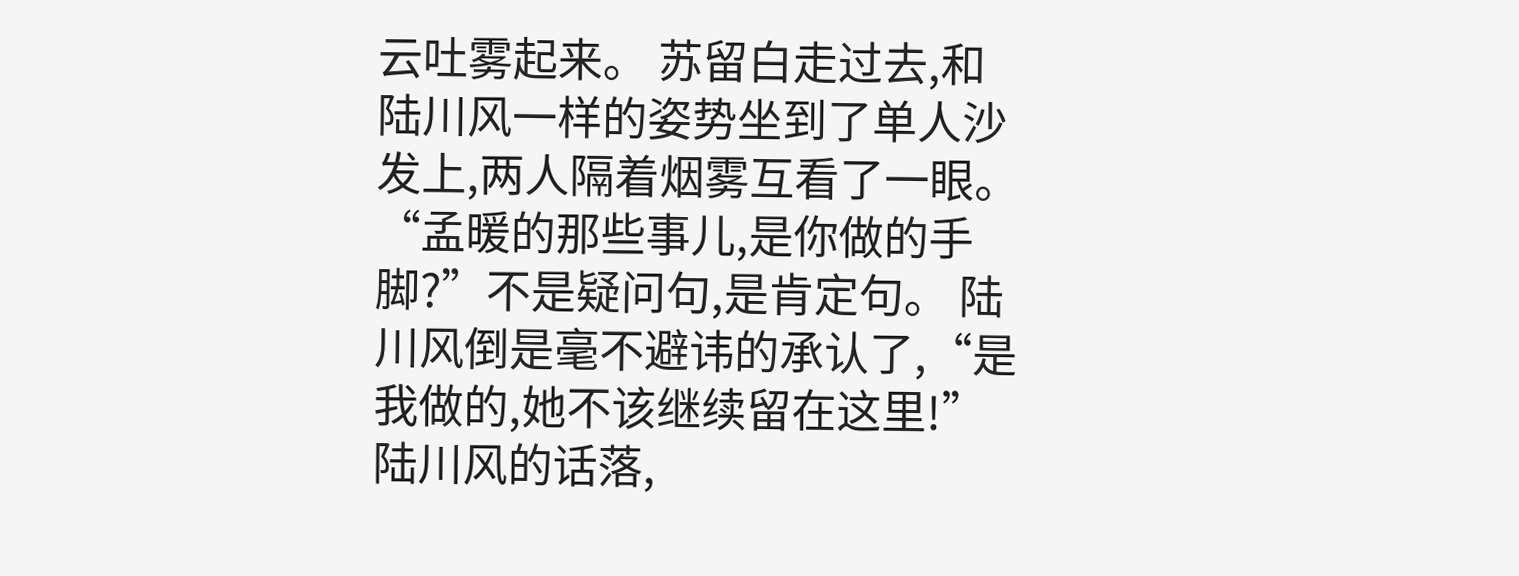云吐雾起来。 苏留白走过去,和陆川风一样的姿势坐到了单人沙发上,两人隔着烟雾互看了一眼。 “孟暖的那些事儿,是你做的手脚?”不是疑问句,是肯定句。 陆川风倒是毫不避讳的承认了,“是我做的,她不该继续留在这里!” 陆川风的话落,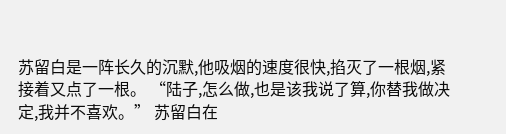苏留白是一阵长久的沉默,他吸烟的速度很快,掐灭了一根烟,紧接着又点了一根。 “陆子,怎么做,也是该我说了算,你替我做决定,我并不喜欢。” 苏留白在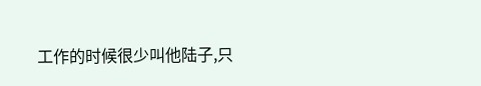工作的时候很少叫他陆子,只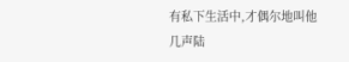有私下生活中,才偶尔地叫他几声陆